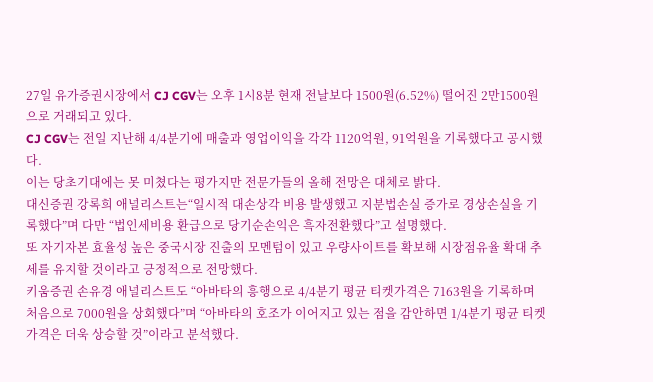27일 유가증권시장에서 CJ CGV는 오후 1시8분 현재 전날보다 1500원(6.52%) 떨어진 2만1500원으로 거래되고 있다.
CJ CGV는 전일 지난해 4/4분기에 매출과 영업이익을 각각 1120억원, 91억원을 기록했다고 공시했다.
이는 당초기대에는 못 미쳤다는 평가지만 전문가들의 올해 전망은 대체로 밝다.
대신증권 강록희 애널리스트는“일시적 대손상각 비용 발생했고 지분법손실 증가로 경상손실을 기록했다”며 다만 “법인세비용 환급으로 당기순손익은 흑자전환했다”고 설명했다.
또 자기자본 효율성 높은 중국시장 진출의 모멘텀이 있고 우량사이트를 확보해 시장점유율 확대 추세를 유지할 것이라고 긍정적으로 전망했다.
키움증권 손유경 애널리스트도 “아바타의 흥행으로 4/4분기 평균 티켓가격은 7163원을 기록하며 처음으로 7000원을 상회했다”며 “아바타의 호조가 이어지고 있는 점을 감안하면 1/4분기 평균 티켓가격은 더욱 상승할 것”이라고 분석했다.